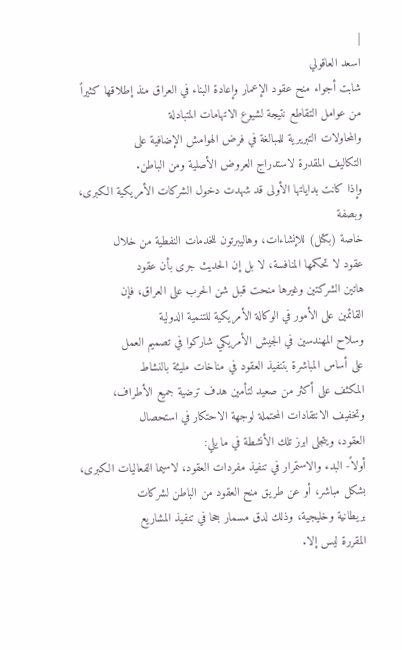|
اسعد العاقولي
شابت أجواء منح عقود الإعمار وإعادة البناء في العراق منذ إطلاقها كثيراً
من عوامل التقاطع نتيجة لشيوع الاتهامات المتبادلة
والمحاولات التبريرية للمبالغة في فرض الهوامش الإضافية على
التكاليف المقدرة لاستدراج العروض الأصلية ومن الباطن.
وإذا كانت بداياتها الأولى قد شهدت دخول الشركات الأمريكية الكبرى، وبصفة
خاصة (بكتل) للإنشاءات، وهاليبرتون للخدمات النفطية من خلال
عقود لا تحكمها المنافسة، لا بل إن الحديث جرى بأن عقود
هاتين الشركتين وغيرها منحت قبل شن الحرب على العراق، فإن
القائمين على الأمور في الوكالة الأمريكية للتنمية الدولية
وسلاح المهندسين في الجيش الأمريكي شاركوا في تصميم العمل
على أساس المباشرة بتنفيذ العقود في مناخات مليئة بالنشاط
المكثف على أكثر من صعيد لتأمين هدف ترضية جميع الأطراف،
وتخفيف الانتقادات المحتملة لوجهة الاحتكار في استحصال
العقود، ويتجلى ابرز تلك الأنشطة في ما يلي:
أولاً- البدء والاستمرار في تنفيذ مفردات العقود، لاسيما الفعاليات الكبرى،
بشكل مباشر، أو عن طريق منح العقود من الباطن لشركات
بريطانية وخليجية، وذلك لدق مسمار جحا في تنفيذ المشاريع
المقررة ليس إلا.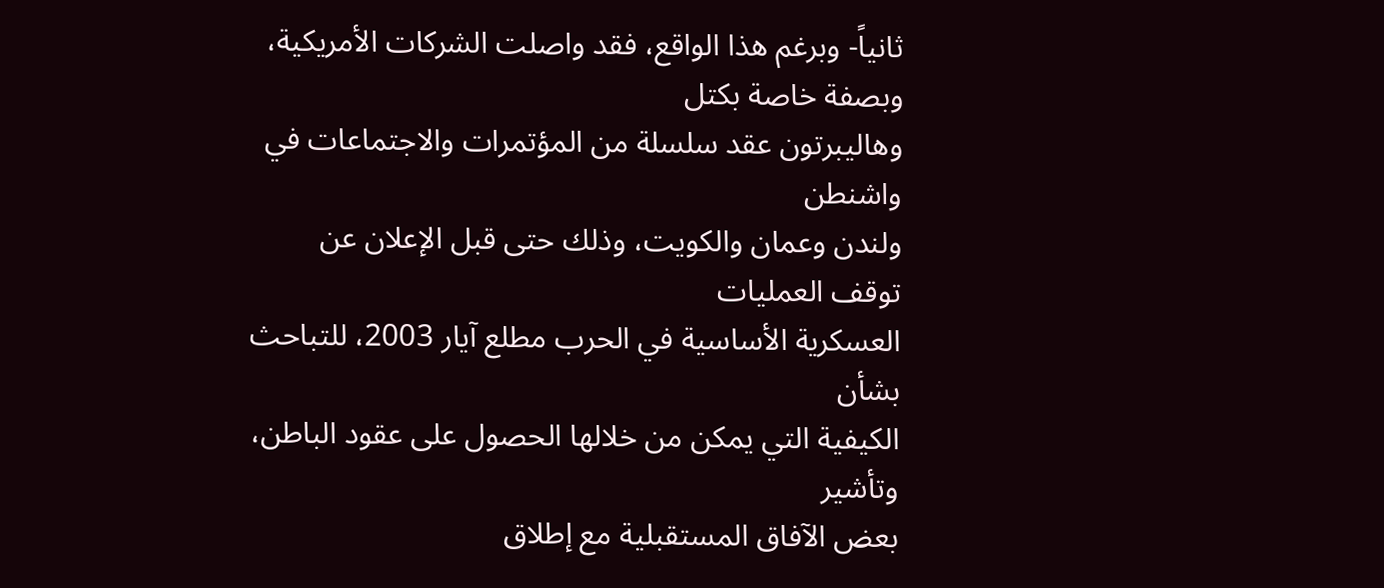ثانياً- وبرغم هذا الواقع، فقد واصلت الشركات الأمريكية، وبصفة خاصة بكتل
وهاليبرتون عقد سلسلة من المؤتمرات والاجتماعات في واشنطن
ولندن وعمان والكويت، وذلك حتى قبل الإعلان عن توقف العمليات
العسكرية الأساسية في الحرب مطلع آيار 2003، للتباحث بشأن
الكيفية التي يمكن من خلالها الحصول على عقود الباطن، وتأشير
بعض الآفاق المستقبلية مع إطلاق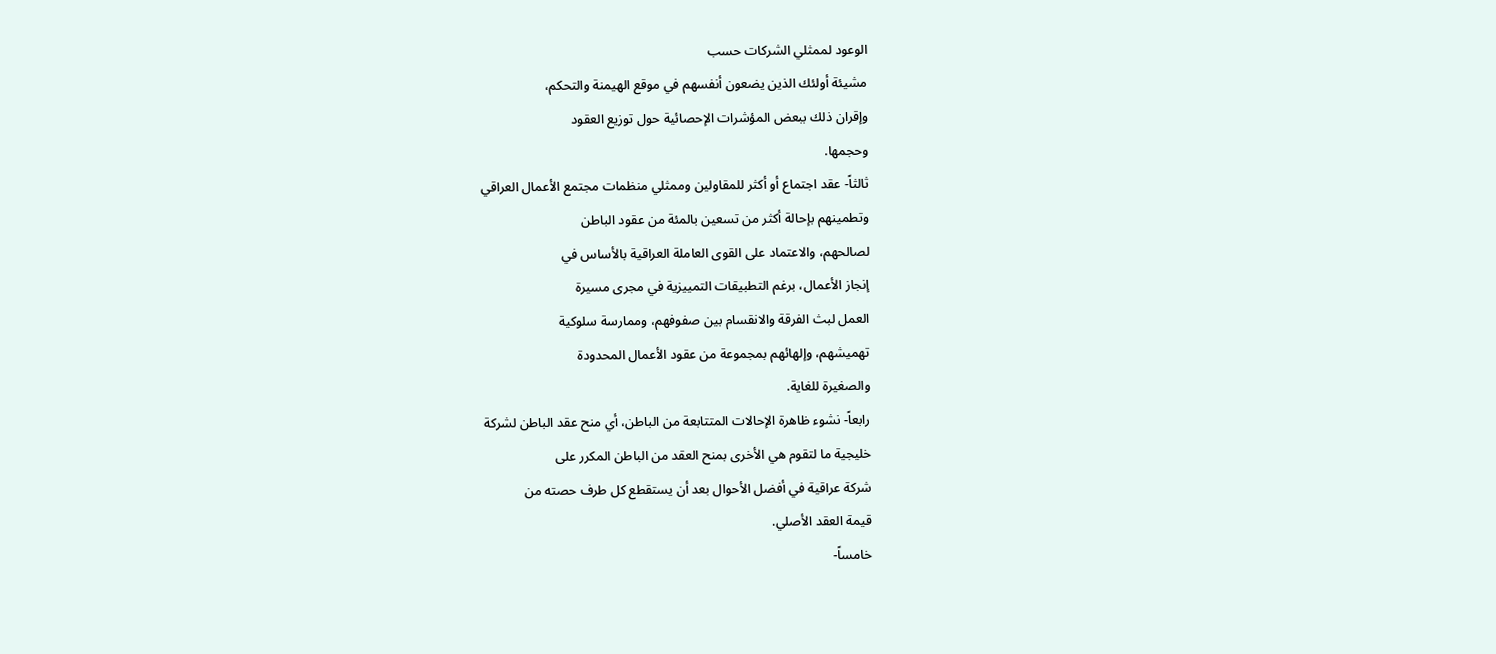الوعود لممثلي الشركات حسب
مشيئة أولئك الذين يضعون أنفسهم في موقع الهيمنة والتحكم،
وإقران ذلك ببعض المؤشرات الإحصائية حول توزيع العقود
وحجمها.
ثالثاً- عقد اجتماع أو أكثر للمقاولين وممثلي منظمات مجتمع الأعمال العراقي
وتطمينهم بإحالة أكثر من تسعين بالمئة من عقود الباطن
لصالحهم، والاعتماد على القوى العاملة العراقية بالأساس في
إنجاز الأعمال، برغم التطبيقات التمييزية في مجرى مسيرة
العمل لبث الفرقة والانقسام بين صفوفهم، وممارسة سلوكية
تهميشهم، وإلهائهم بمجموعة من عقود الأعمال المحدودة
والصغيرة للغاية.
رابعاً- نشوء ظاهرة الإحالات المتتابعة من الباطن، أي منح عقد الباطن لشركة
خليجية ما لتقوم هي الأخرى بمنح العقد من الباطن المكرر على
شركة عراقية في أفضل الأحوال بعد أن يستقطع كل طرف حصته من
قيمة العقد الأصلي.
خامساً-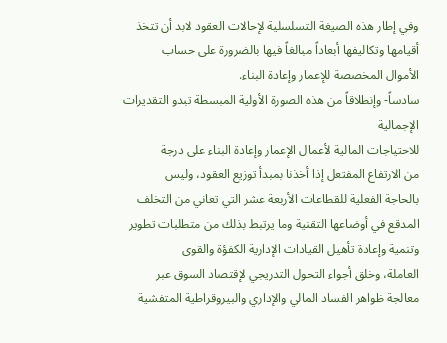وفي إطار هذه الصيغة التسلسلية لإحالات العقود لابد أن تتخذ
أقيامها وتكاليفها أبعاداً مبالغاً فيها بالضرورة على حساب
الأموال المخصصة للإعمار وإعادة البناء.
سادساً- وإنطلاقاً من هذه الصورة الأولية المبسطة تبدو التقديرات الإجمالية
للاحتياجات المالية لأعمال الإعمار وإعادة البناء على درجة
من الارتفاع المفتعل إذا أخذنا بمبدأ توزيع العقود، وليس
بالحاجة الفعلية للقطاعات الأربعة عشر التي تعاني من التخلف
المدقع في أوضاعها التقنية وما يرتبط بذلك من متطلبات تطوير
وتنمية وإعادة تأهيل القيادات الإدارية الكفؤة والقوى
العاملة، وخلق أجواء التحول التدريجي لإقتصاد السوق عبر
معالجة ظواهر الفساد المالي والإداري والبيروقراطية المتفشية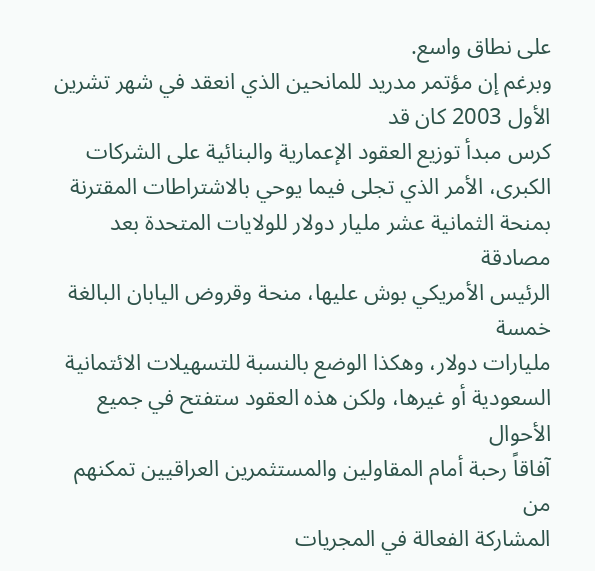على نطاق واسع.
وبرغم إن مؤتمر مدريد للمانحين الذي انعقد في شهر تشرين الأول 2003 كان قد
كرس مبدأ توزيع العقود الإعمارية والبنائية على الشركات
الكبرى، الأمر الذي تجلى فيما يوحي بالاشتراطات المقترنة
بمنحة الثمانية عشر مليار دولار للولايات المتحدة بعد مصادقة
الرئيس الأمريكي بوش عليها، منحة وقروض اليابان البالغة خمسة
مليارات دولار، وهكذا الوضع بالنسبة للتسهيلات الائتمانية
السعودية أو غيرها، ولكن هذه العقود ستفتح في جميع الأحوال
آفاقاً رحبة أمام المقاولين والمستثمرين العراقيين تمكنهم من
المشاركة الفعالة في المجريات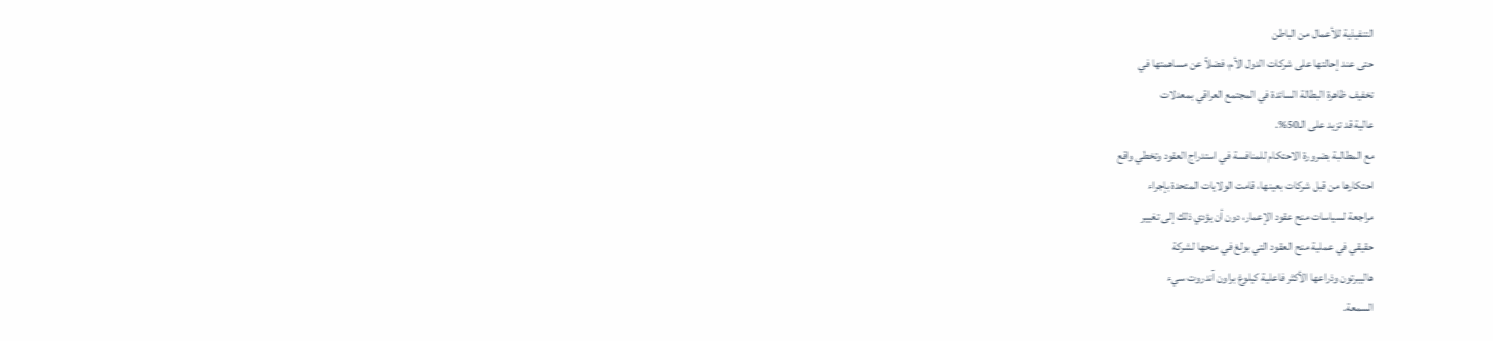التنفيذية للأعمال من الباطن
حتى عند إحالتها على شركات الدول الأم، فضلاً عن مساهمتها في
تخفيف ظاهرة البطالة السائدة في المجتمع العراقي بمعدلات
عالية قد تزيد على الـ50%.
مع المطالبة بضرورة الاحتكام للمنافسة في استدراج العقود وتخطي واقع
احتكارها من قبل شركات بعينها، قامت الولايات المتحدة بإجراء
مراجعة لسياسات منح عقود الإعمار، دون أن يؤدي ذلك إلى تغيير
حقيقي في عملية منح العقود التي بولغ في منحها لشركة
هاليبرتون وذراعها الأكثر فاعلية كيلوغ براون آندروت سيء
السمعة.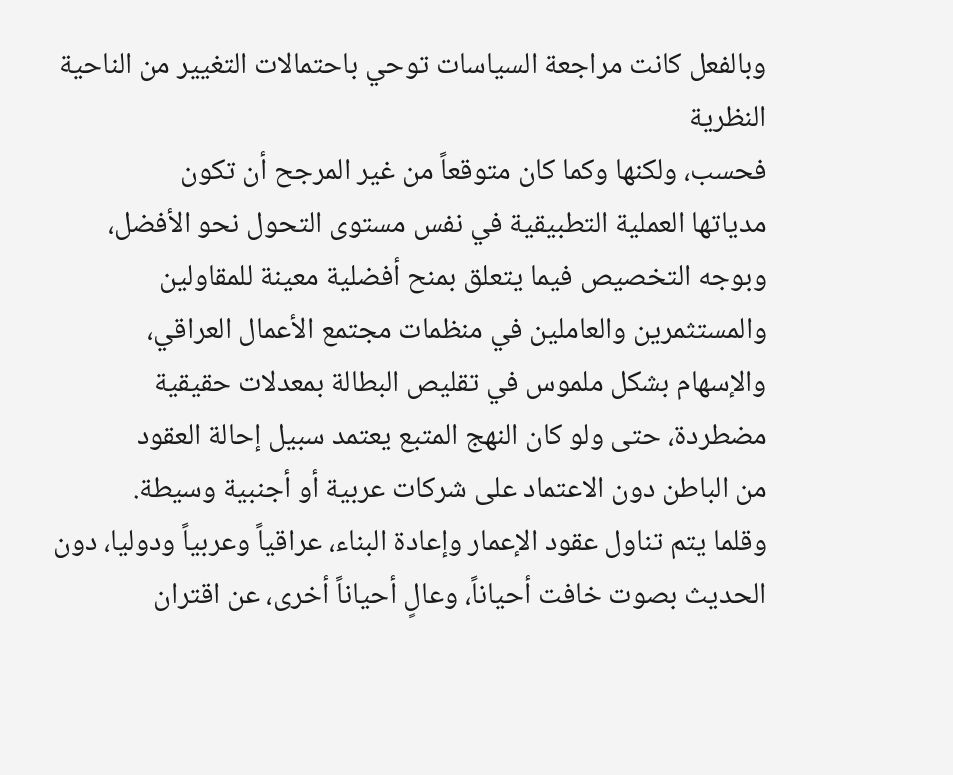وبالفعل كانت مراجعة السياسات توحي باحتمالات التغيير من الناحية النظرية
فحسب، ولكنها وكما كان متوقعاً من غير المرجح أن تكون
مدياتها العملية التطبيقية في نفس مستوى التحول نحو الأفضل،
وبوجه التخصيص فيما يتعلق بمنح أفضلية معينة للمقاولين
والمستثمرين والعاملين في منظمات مجتمع الأعمال العراقي،
والإسهام بشكل ملموس في تقليص البطالة بمعدلات حقيقية
مضطردة، حتى ولو كان النهج المتبع يعتمد سبيل إحالة العقود
من الباطن دون الاعتماد على شركات عربية أو أجنبية وسيطة.
وقلما يتم تناول عقود الإعمار وإعادة البناء، عراقياً وعربياً ودوليا، دون
الحديث بصوت خافت أحياناً، وعالٍ أحياناً أخرى، عن اقتران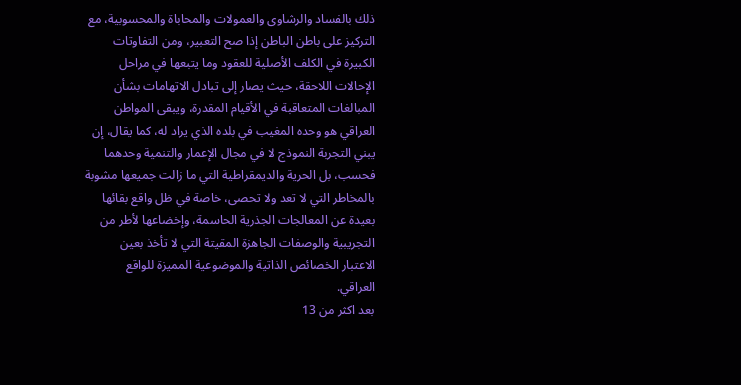ذلك بالفساد والرشاوى والعمولات والمحاباة والمحسوبية، مع
التركيز على باطن الباطن إذا صح التعبير، ومن التفاوتات
الكبيرة في الكلف الأصلية للعقود وما يتبعها في مراحل
الإحالات اللاحقة، حيث يصار إلى تبادل الاتهامات بشأن
المبالغات المتعاقبة في الأقيام المقدرة، ويبقى المواطن
العراقي هو وحده المغيب في بلده الذي يراد له، كما يقال، إن
يبني التجربة النموذج لا في مجال الإعمار والتنمية وحدهما
فحسب، بل الحرية والديمقراطية التي ما زالت جميعها مشوبة
بالمخاطر التي لا تعد ولا تحصى، خاصة في ظل واقع بقائها
بعيدة عن المعالجات الجذرية الحاسمة، وإخضاعها لأطر من
التجريبية والوصفات الجاهزة المقيتة التي لا تأخذ بعين
الاعتبار الخصائص الذاتية والموضوعية المميزة للواقع
العراقي.
بعد اكثر من 13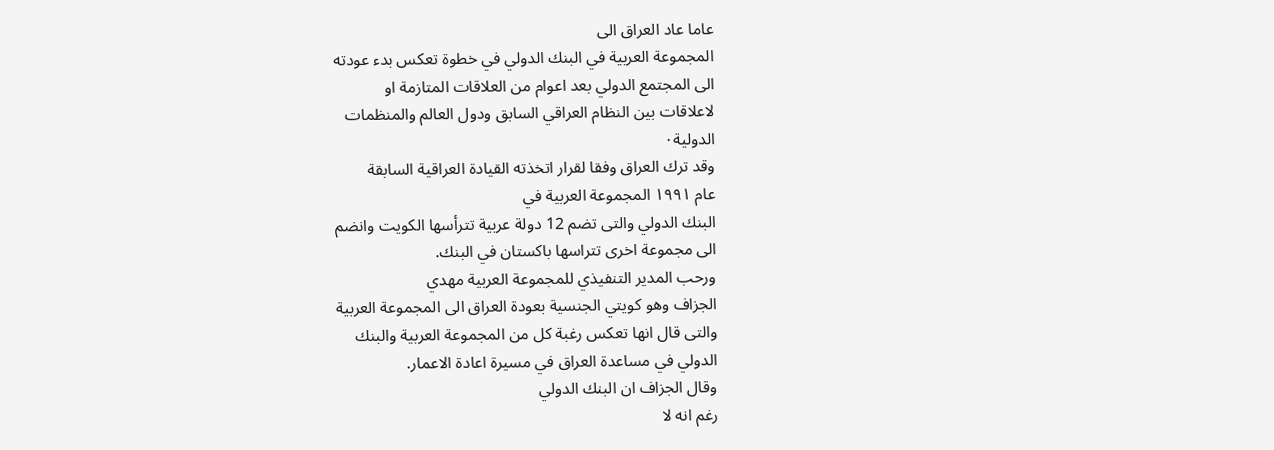عاما عاد العراق الى
المجموعة العربية في البنك الدولي في خطوة تعكس بدء عودته
الى المجتمع الدولي بعد اعوام من العلاقات المتازمة او
لاعلاقات بين النظام العراقي السابق ودول العالم والمنظمات
الدولية٠
وقد ترك العراق وفقا لقرار اتخذته القيادة العراقية السابقة
عام ١٩٩١ المجموعة العربية في
البنك الدولي والتى تضم 12 دولة عربية تترأسها الكويت وانضم
الى مجموعة اخرى تتراسها باكستان في البنك.
ورحب المدير التنفيذي للمجموعة العربية مهدي
الجزاف وهو كويتي الجنسية بعودة العراق الى المجموعة العربية
والتى قال انها تعكس رغبة كل من المجموعة العربية والبنك
الدولي في مساعدة العراق في مسيرة اعادة الاعمار.
وقال الجزاف ان البنك الدولي
رغم انه لا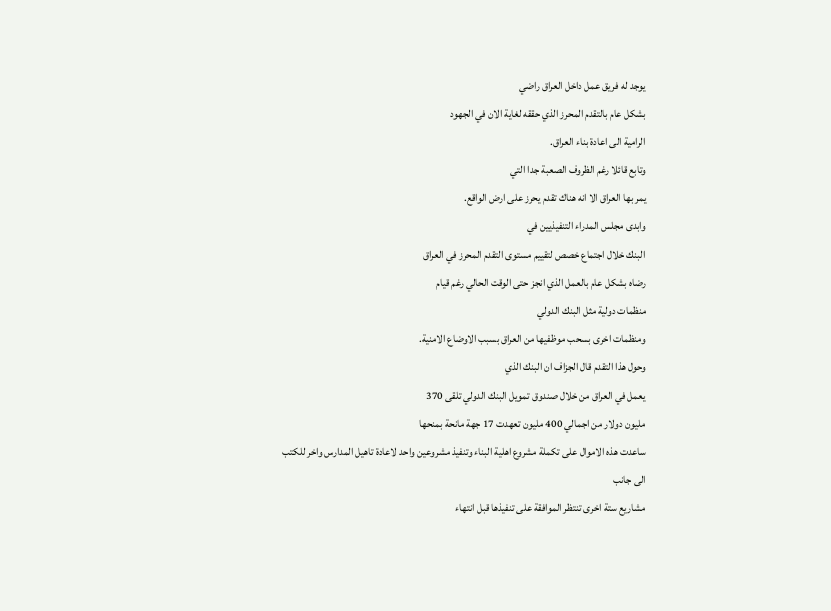يوجد له فريق عمل داخل العراق راضي
بشكل عام بالتقدم المحرز الذي حققه لغاية الان في الجهود
الرامية الى اعادة بناء العراق.
وتابع قائلا رغم الظروف الصعبة جدا التي
يمر بها العراق الا انه هناك تقدم يحرز على ارض الواقع.
وابدى مجلس المدراء التنفيذيين في
البنك خلال اجتماع خصص لتقييم مستوى التقدم المحرز في العراق
رضاه بشكل عام بالعمل الذي انجز حتى الوقت الحالي رغم قيام
منظمات دولية مثل البنك الدولي
ومنظمات اخرى بسحب موظفيها من العراق بسبب الاوضاع الامنية.
وحول هذا التقدم قال الجزاف ان البنك الذي
يعمل في العراق من خلال صندوق تمويل البنك الدولي تلقى 370
مليون دولار من اجمالي 400 مليون تعهدت 17 جهة مانحة بمنحها
ساعدت هذه الاموال على تكملة مشروع اهلية البناء وتنفيذ مشروعين واحد لاعادة تاهيل المدارس واخر للكتب
الى جانب
مشاريع ستة اخرى تنتظر الموافقة على تنفيذها قبل انتهاء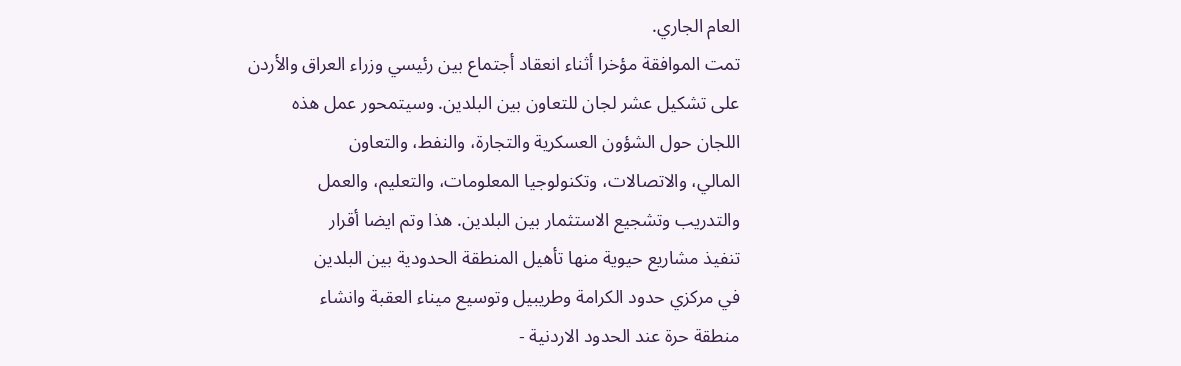العام الجاري.
تمت الموافقة مؤخرا أثناء انعقاد أجتماع بين رئيسي وزراء العراق والأردن
على تشكيل عشر لجان للتعاون بين البلدين. وسيتمحور عمل هذه
اللجان حول الشؤون العسكرية والتجارة، والنفط، والتعاون
المالي، والاتصالات، وتكنولوجيا المعلومات، والتعليم، والعمل
والتدريب وتشجيع الاستثمار بين البلدين. هذا وتم ايضا أقرار
تنفيذ مشاريع حيوية منها تأهيل المنطقة الحدودية بين البلدين
في مركزي حدود الكرامة وطريبيل وتوسيع ميناء العقبة وانشاء
منطقة حرة عند الحدود الاردنية -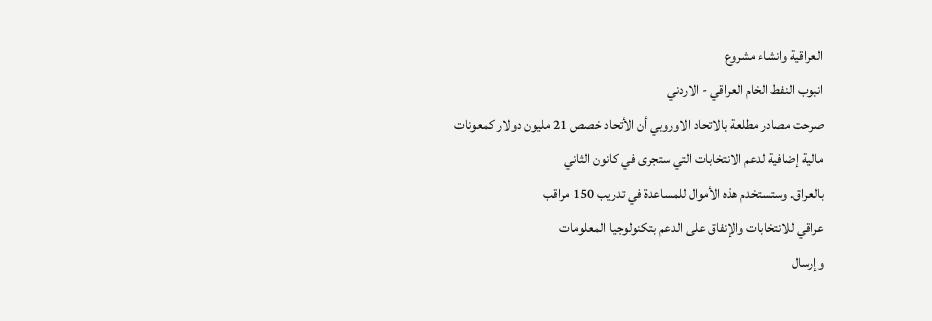العراقية وانشاء مشروع
انبوب النفط الخام العراقي - الاردني
صرحت مصادر مطلعة بالاتحاد الاوروبي أن الأتحاد خصص 21 مليون دولار كمعونات
مالية إضافية لدعم الانتخابات التي ستجرى في كانون الثاني
بالعراق. وستستخدم هذه الأموال للمساعدة في تدريب 150 مراقب
عراقي للانتخابات والإنفاق على الدعم بتكنولوجيا المعلومات
وإرسال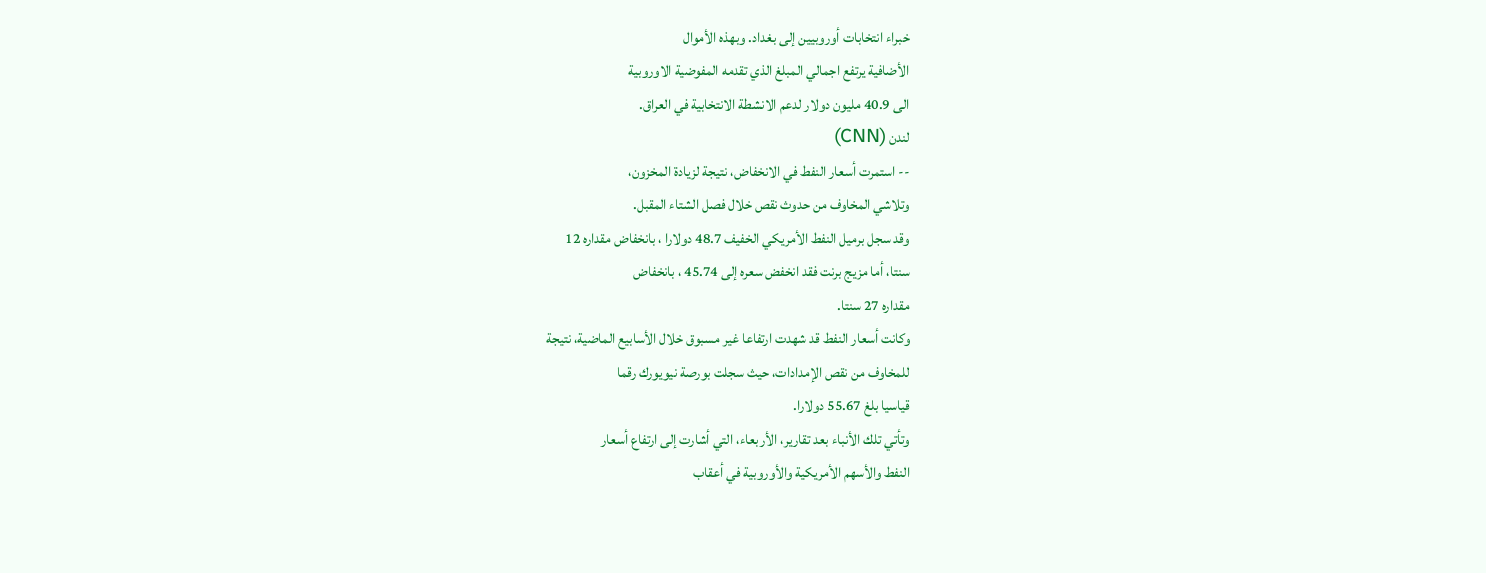خبراء انتخابات أوروبيين إلى بغداد. وبهذه الأموال
الأضافية يرتفع اجمالي المبلغ الذي تقدمه المفوضية الاوروبية
الى 40.9 مليون دولار لدعم الانشطة الانتخابية في العراق.
لندن (CNN)
-- استمرت أسعار النفط في الانخفاض، نتيجة لزيادة المخزون،
وتلاشي المخاوف من حدوث نقص خلال فصل الشتاء المقبل.
وقد سجل برميل النفط الأمريكي الخفيف 48.7 دولارا ، بانخفاض مقداره 12
سنتا، أما مزيج برنت فقد انخفض سعره إلى 45.74 ، بانخفاض
مقداره 27 سنتا.
وكانت أسعار النفط قد شهدت ارتفاعا غير مسبوق خلال الأسابيع الماضية، نتيجة
للمخاوف من نقص الإمدادات، حيث سجلت بورصة نيويورك رقما
قياسيا بلغ 55.67 دولارا.
وتأتي تلك الأنباء بعد تقارير، الأربعاء، التي أشارت إلى ارتفاع أسعار
النفط والأسهم الأمريكية والأوروبية في أعقاب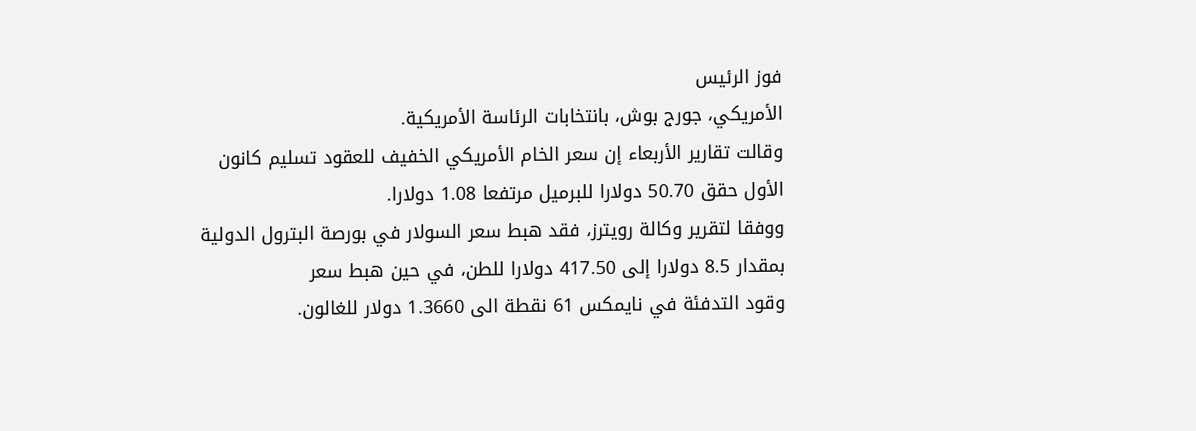فوز الرئيس
الأمريكي، جورج بوش، بانتخابات الرئاسة الأمريكية.
وقالت تقارير الأربعاء إن سعر الخام الأمريكي الخفيف للعقود تسليم كانون
الأول حقق 50.70 دولارا للبرميل مرتفعا 1.08 دولارا.
ووفقا لتقرير وكالة رويترز، فقد هبط سعر السولار في بورصة البترول الدولية
بمقدار 8.5 دولارا إلى 417.50 دولارا للطن، في حين هبط سعر
وقود التدفئة في نايمكس 61 نقطة الى 1.3660 دولار للغالون.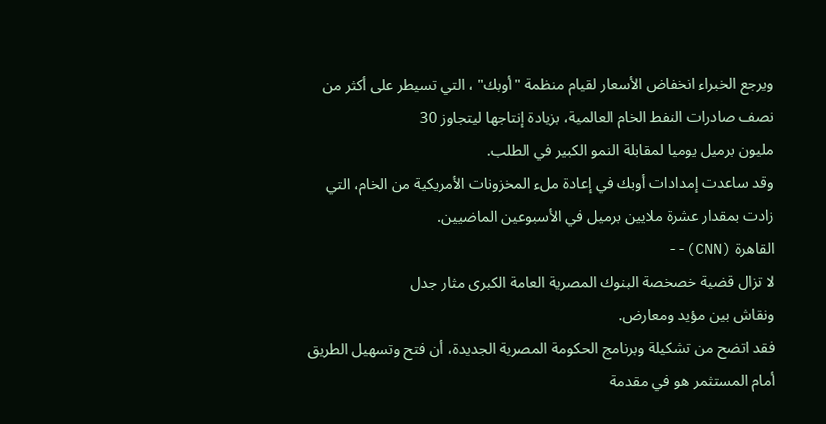ويرجع الخبراء انخفاض الأسعار لقيام منظمة "أوبك" ، التي تسيطر على أكثر من
نصف صادرات النفط الخام العالمية، بزيادة إنتاجها ليتجاوز 30
مليون برميل يوميا لمقابلة النمو الكبير في الطلب.
وقد ساعدت إمدادات أوبك في إعادة ملء المخزونات الأمريكية من الخام، التي
زادت بمقدار عشرة ملايين برميل في الأسبوعين الماضيين.
القاهرة (CNN)--
لا تزال قضية خصخصة البنوك المصرية العامة الكبرى مثار جدل
ونقاش بين مؤيد ومعارض.
فقد اتضح من تشكيلة وبرنامج الحكومة المصرية الجديدة، أن فتح وتسهيل الطريق
أمام المستثمر هو في مقدمة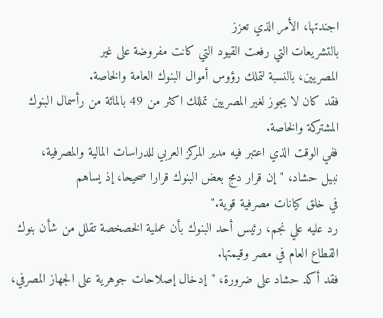اجندتها، الأمر الذي تعزز
بالتشريعات التي رفعت القيود التي كانت مفروضة على غير
المصريين، بالنسبة لتملك رؤوس أموال البنوك العامة والخاصة.
فقد كان لا يجوز لغير المصريين تمللك اكثر من 49 بالمائة من رأسمال البنوك
المشتركة والخاصة.
ففي الوقت الذي اعتبر فيه مدير المركز العربي للدراسات المالية والمصرفية،
نبيل حشاد، "إن قرار دمج بعض البنوك قرارا صحيحا، إذ يساهم
في خلق كيانات مصرفية قوية."
رد عليه علي نجم، رئيس أحد البنوك بأن عملية الخصخصة تقلل من شأن بنوك
القطاع العام في مصر وقيمتها.
فقد أكد حشاد على ضرورة، "إدخال إصلاحات جوهرية على الجهاز المصرفي،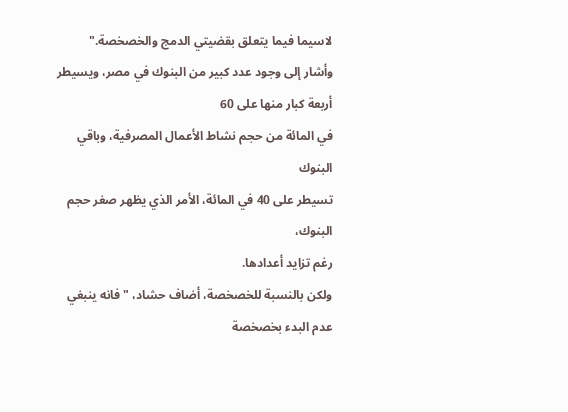لاسيما فيما يتعلق بقضيتي الدمج والخصخصة."
وأشار إلى وجود عدد كبير من البنوك في مصر، ويسيطر أربعة كبار منها على 60
في المائة من حجم نشاط الأعمال المصرفية، وباقي البنوك
تسيطر على 40 في المائة، الأمر الذي يظهر صغر حجم البنوك،
رغم تزايد أعدادها.
ولكن بالنسبة للخصخصة، أضاف حشاد، "فانه ينبغي عدم البدء بخصخصة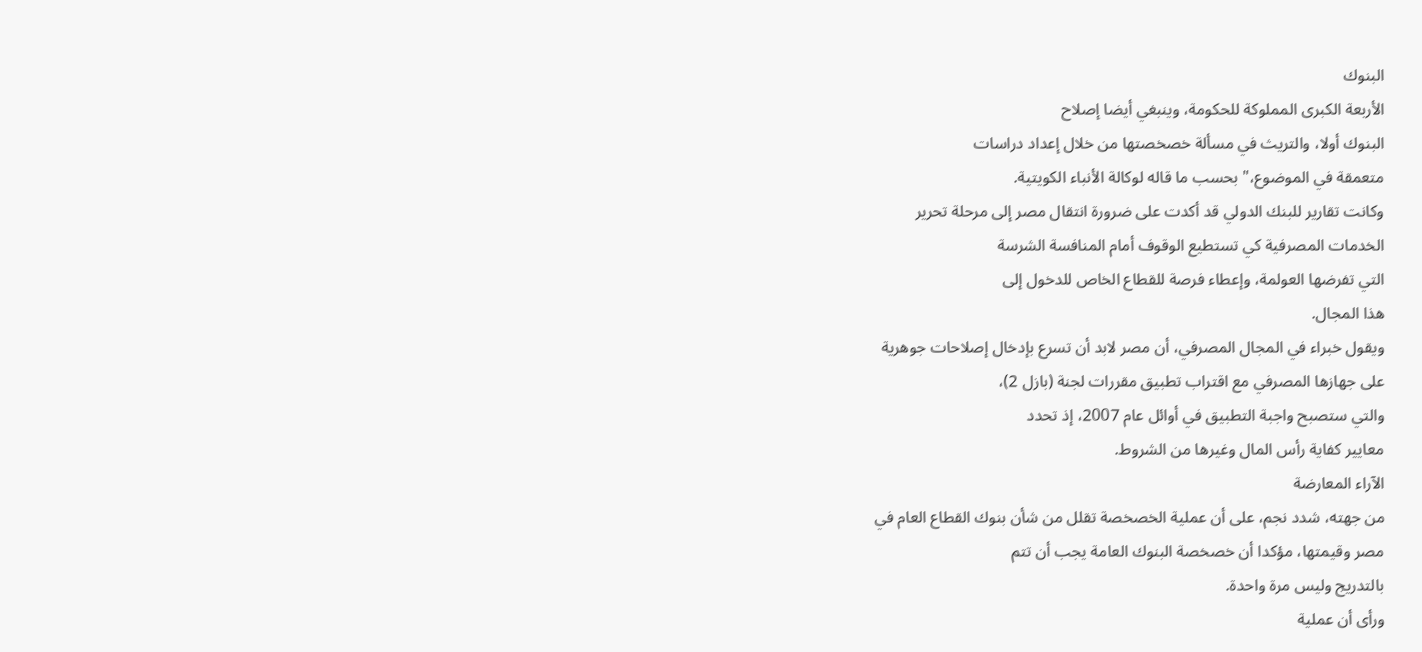البنوك
الأربعة الكبرى المملوكة للحكومة، وينبغي أيضا إصلاح
البنوك أولا، والتريث في مسألة خصخصتها من خلال إعداد دراسات
متعمقة في الموضوع،" بحسب ما قاله لوكالة الأنباء الكويتية.
وكانت تقارير للبنك الدولي قد أكدت على ضرورة انتقال مصر إلى مرحلة تحرير
الخدمات المصرفية كي تستطيع الوقوف أمام المنافسة الشرسة
التي تفرضها العولمة، وإعطاء فرصة للقطاع الخاص للدخول إلى
هذا المجال.
ويقول خبراء في المجال المصرفي، أن مصر لابد أن تسرع بإدخال إصلاحات جوهرية
على جهازها المصرفي مع اقتراب تطبيق مقررات لجنة (بازل 2)،
والتي ستصبح واجبة التطبيق في أوائل عام 2007، إذ تحدد
معايير كفاية رأس المال وغيرها من الشروط.
الآراء المعارضة
من جهته، شدد نجم، على أن عملية الخصخصة تقلل من شأن بنوك القطاع العام في
مصر وقيمتها، مؤكدا أن خصخصة البنوك العامة يجب أن تتم
بالتدريج وليس مرة واحدة.
ورأى أن عملية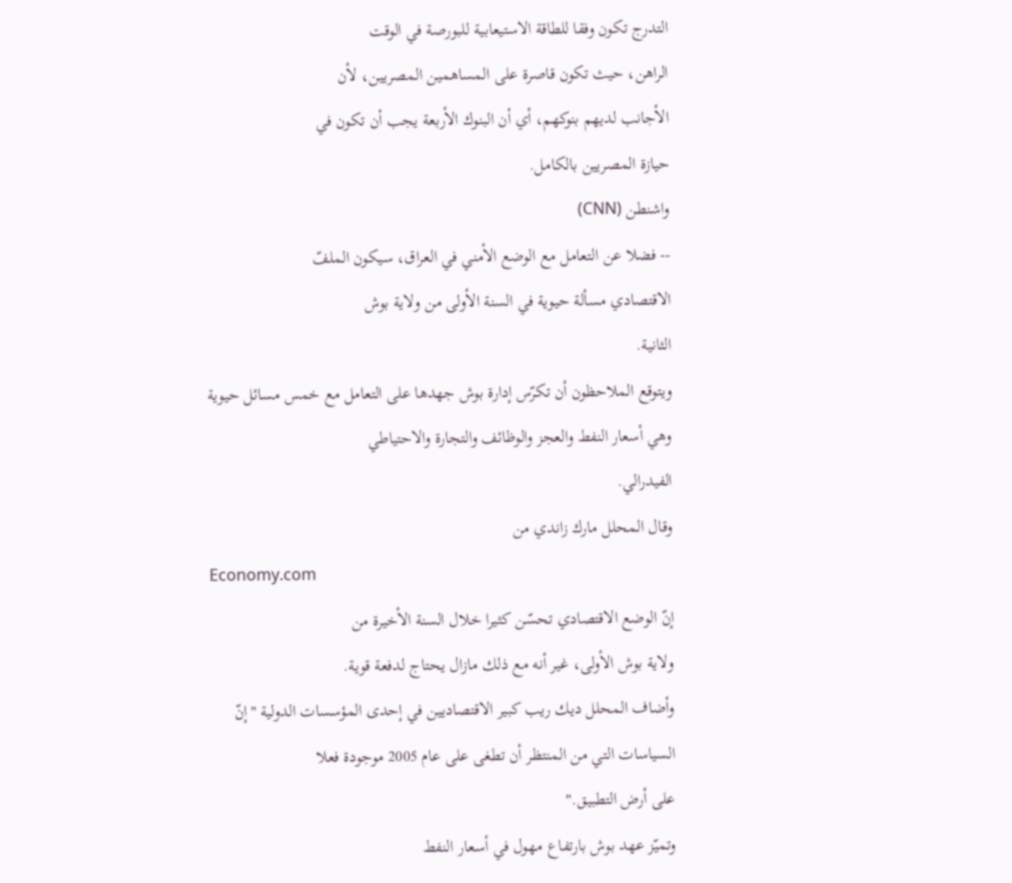التدرج تكون وفقا للطاقة الاستيعابية للبورصة في الوقت
الراهن، حيث تكون قاصرة على المساهمين المصريين، لأن
الأجانب لديهم بنوكهم، أي أن البنوك الأربعة يجب أن تكون في
حيازة المصريين بالكامل.
واشنطن (CNN)
-- فضلا عن التعامل مع الوضع الأمني في العراق، سيكون الملفّ
الاقتصادي مسألة حيوية في السنة الأولى من ولاية بوش
الثانية.
ويتوقع الملاحظون أن تكرّس إدارة بوش جهدها على التعامل مع خمس مسائل حيوية
وهي أسعار النفط والعجز والوظائف والتجارة والاحتياطي
الفيدرالي.
وقال المحلل مارك زاندي من
Economy.com
إنّ الوضع الاقتصادي تحسّن كثيرا خلال السنة الأخيرة من
ولاية بوش الأولى، غير أنه مع ذلك مازال يحتاج لدفعة قوية.
وأضاف المحلل ديك ريب كبير الاقتصاديين في إحدى المؤسسات الدولية "إنّ
السياسات التي من المنتظر أن تطغى على عام 2005 موجودة فعلا
على أرض التطبيق."
وتميّز عهد بوش بارتفاع مهول في أسعار النفط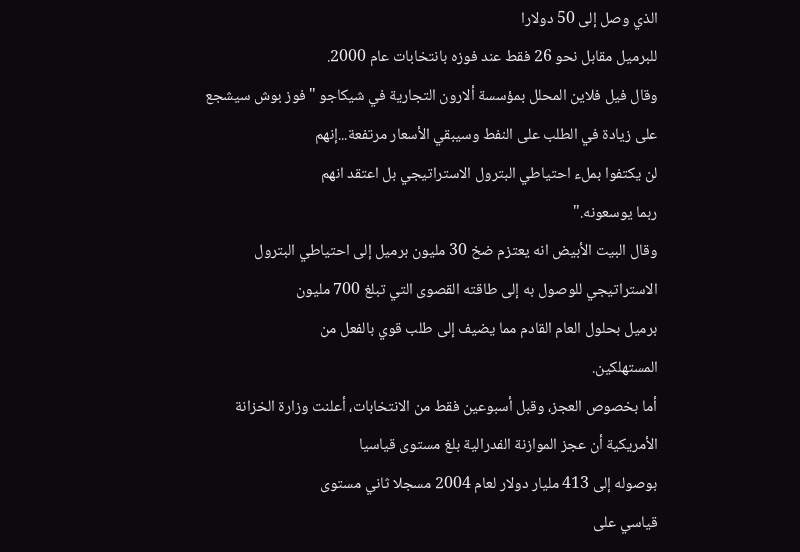الذي وصل إلى 50 دولارا
للبرميل مقابل نحو 26 فقط عند فوزه بانتخابات عام 2000.
وقال فيل فلاين المحلل بمؤسسة ألارون التجارية في شيكاجو "فوز بوش سيشجع
على زيادة في الطلب على النفط وسيبقي الأسعار مرتفعة...إنهم
لن يكتفوا بملء احتياطي البترول الاستراتيجي بل اعتقد انهم
ربما يوسعونه."
وقال البيت الأبيض انه يعتزم ضخ 30 مليون برميل إلى احتياطي البترول
الاستراتيجي للوصول به إلى طاقته القصوى التي تبلغ 700 مليون
برميل بحلول العام القادم مما يضيف إلى طلب قوي بالفعل من
المستهلكين.
أما بخصوص العجز، وقبل أسبوعين فقط من الانتخابات، أعلنت وزارة الخزانة
الأمريكية أن عجز الموازنة الفدرالية بلغ مستوى قياسيا
بوصوله إلى 413 مليار دولار لعام 2004 مسجلا ثاني مستوى
قياسي على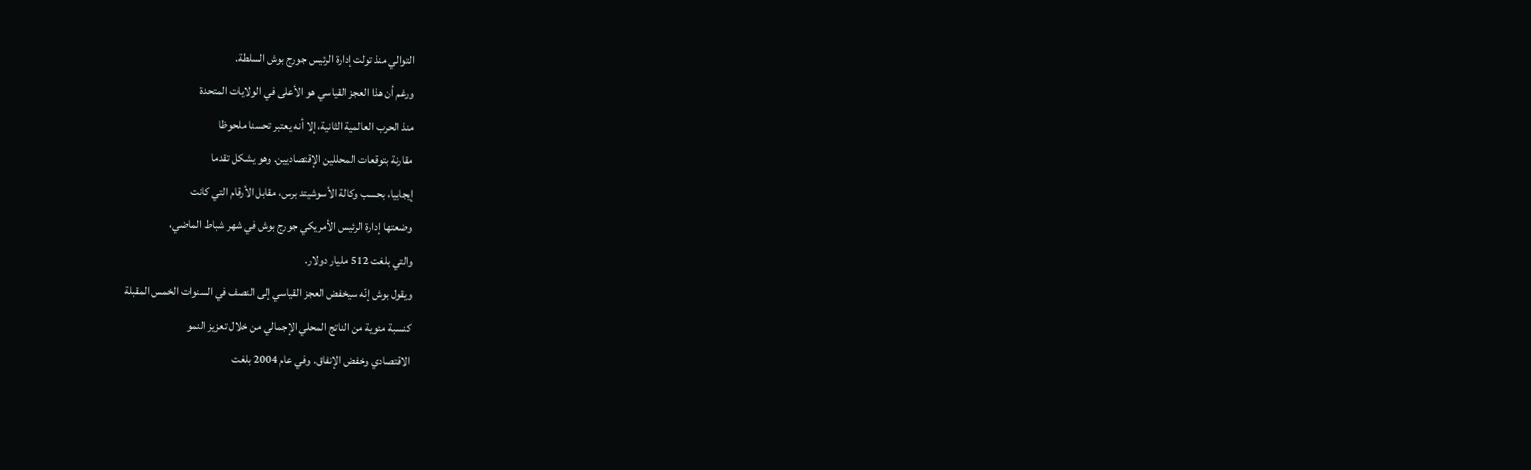التوالي منذ تولت إدارة الرئيس جورج بوش السلطة.
ورغم أن هذا العجز القياسي هو الأعلى في الولايات المتحدة
منذ الحرب العالمية الثانية، إلا أنه يعتبر تحسنا ملحوظا
مقارنة بتوقعات المحللين الإقتصاديين. وهو يشكل تقدما
إيجابيا، بحسب وكالة الأسوشيتد برس، مقابل الأرقام التي كانت
وضعتها إدارة الرئيس الأمريكي جورج بوش في شهر شباط الماضي،
والتي بلغت 512 مليار دولار.
ويقول بوش إنّه سيخفض العجز القياسي إلى النصف في السنوات الخمس المقبلة
كنسبة مئوية من الناتج المحلي الإجمالي من خلال تعزيز النمو
الاقتصادي وخفض الإنفاق. وفي عام 2004 بلغت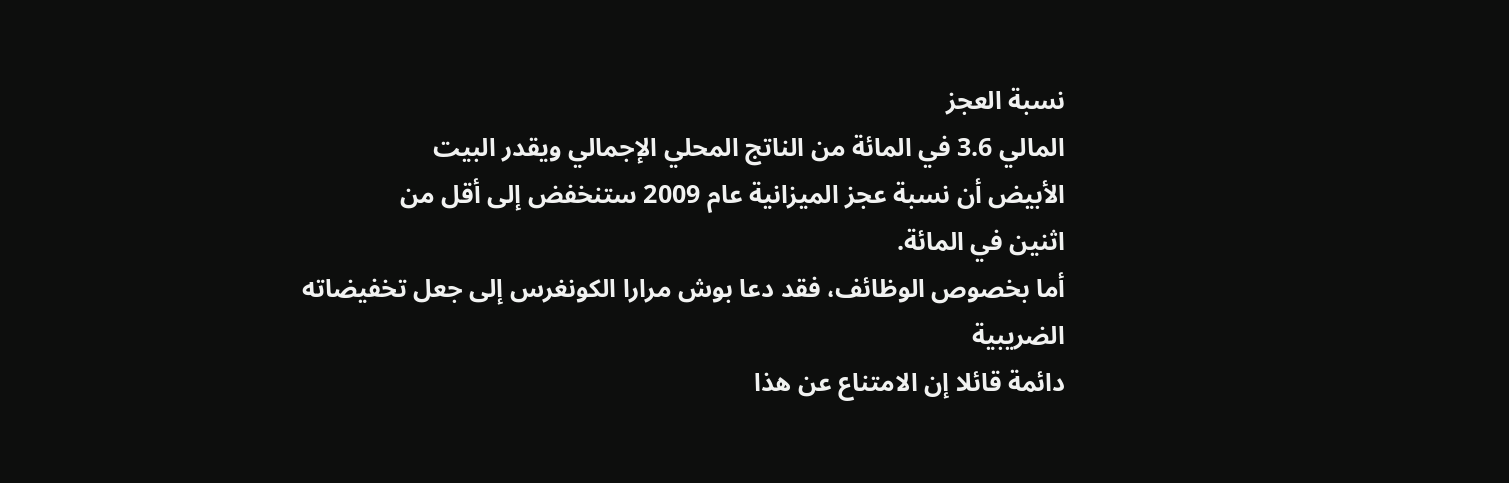نسبة العجز
المالي 3.6 في المائة من الناتج المحلي الإجمالي ويقدر البيت
الأبيض أن نسبة عجز الميزانية عام 2009 ستنخفض إلى أقل من
اثنين في المائة.
أما بخصوص الوظائف، فقد دعا بوش مرارا الكونغرس إلى جعل تخفيضاته الضريبية
دائمة قائلا إن الامتناع عن هذا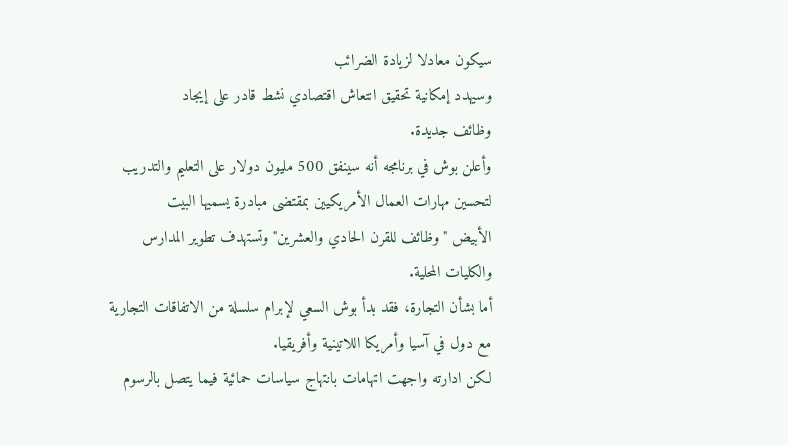سيكون معادلا لزيادة الضرائب
وسيهدد إمكانية تحقيق انتعاش اقتصادي نشط قادر على إيجاد
وظائف جديدة.
وأعلن بوش في برنامجه أنه سينفق 500 مليون دولار على التعليم والتدريب
لتحسين مهارات العمال الأمريكيين بمقتضى مبادرة يسميها البيت
الأبيض "وظائف للقرن الحادي والعشرين" وتستهدف تطوير المدارس
والكليات المحلية.
أما بشأن التجارة، فقد بدأ بوش السعي لإبرام سلسلة من الاتفاقات التجارية
مع دول في آسيا وأمريكا اللاتينية وأفريقيا.
لكن ادارته واجهت اتهامات بانتهاج سياسات حمائية فيما يتصل بالرسوم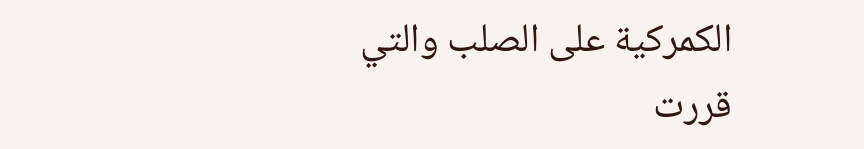الكمركية على الصلب والتي قررت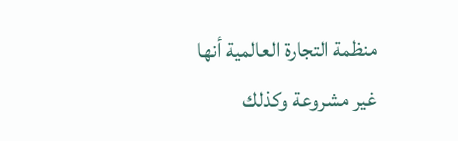منظمة التجارة العالمية أنها
غير مشروعة وكذلك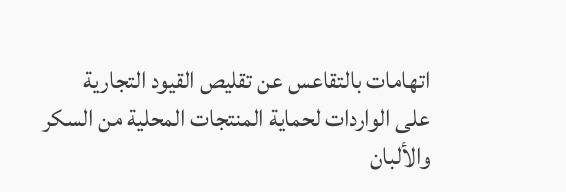اتهامات بالتقاعس عن تقليص القيود التجارية
على الواردات لحماية المنتجات المحلية من السكر والألبان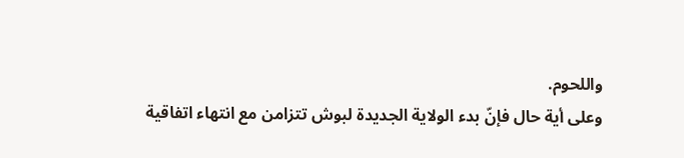واللحوم.
وعلى أية حال فإنّ بدء الولاية الجديدة لبوش تتزامن مع انتهاء اتفاقية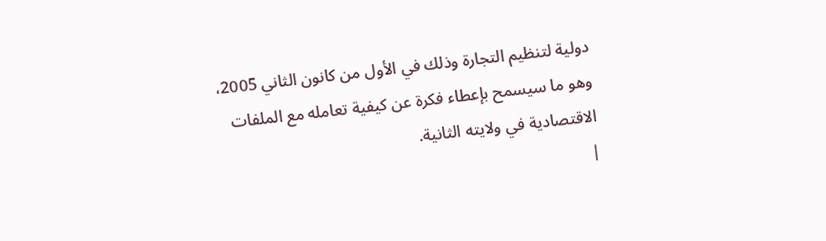دولية لتنظيم التجارة وذلك في الأول من كانون الثاني 2005،
وهو ما سيسمح بإعطاء فكرة عن كيفية تعامله مع الملفات
الاقتصادية في ولايته الثانية.
|